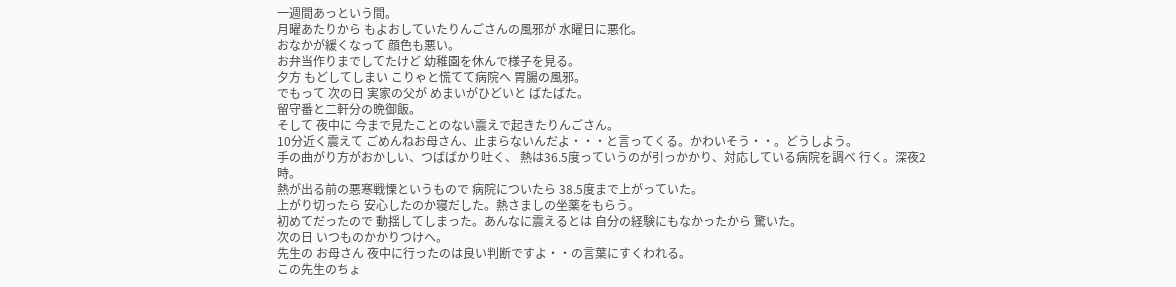一週間あっという間。
月曜あたりから もよおしていたりんごさんの風邪が 水曜日に悪化。
おなかが緩くなって 顔色も悪い。
お弁当作りまでしてたけど 幼稚園を休んで様子を見る。
夕方 もどしてしまい こりゃと慌てて病院へ 胃腸の風邪。
でもって 次の日 実家の父が めまいがひどいと ばたばた。
留守番と二軒分の晩御飯。
そして 夜中に 今まで見たことのない震えで起きたりんごさん。
10分近く震えて ごめんねお母さん、止まらないんだよ・・・と言ってくる。かわいそう・・。どうしよう。
手の曲がり方がおかしい、つばばかり吐く、 熱は36.5度っていうのが引っかかり、対応している病院を調べ 行く。深夜2時。
熱が出る前の悪寒戦慄というもので 病院についたら 38.5度まで上がっていた。
上がり切ったら 安心したのか寝だした。熱さましの坐薬をもらう。
初めてだったので 動揺してしまった。あんなに震えるとは 自分の経験にもなかったから 驚いた。
次の日 いつものかかりつけへ。
先生の お母さん 夜中に行ったのは良い判断ですよ・・の言葉にすくわれる。
この先生のちょ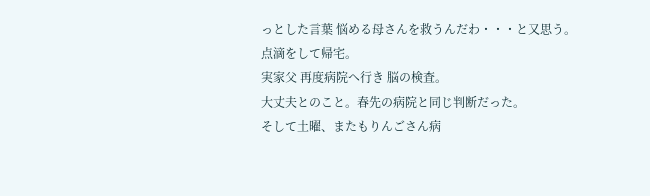っとした言葉 悩める母さんを救うんだわ・・・と又思う。
点滴をして帰宅。
実家父 再度病院へ行き 脳の検査。
大丈夫とのこと。春先の病院と同じ判断だった。
そして土曜、またもりんごさん病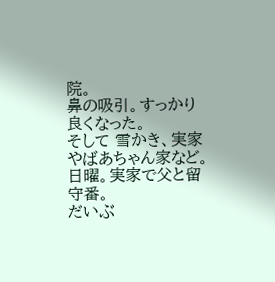院。
鼻の吸引。すっかり良くなった。
そして 雪かき、実家やばあちゃん家など。
日曜。実家で父と留守番。
だいぶ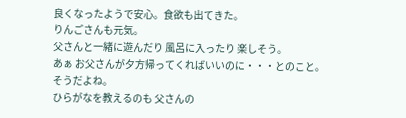良くなったようで安心。食欲も出てきた。
りんごさんも元気。
父さんと一緒に遊んだり 風呂に入ったり 楽しそう。
あぁ お父さんが夕方帰ってくればいいのに・・・とのこと。
そうだよね。
ひらがなを教えるのも 父さんの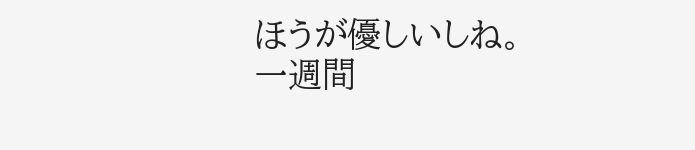ほうが優しいしね。
一週間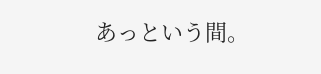あっという間。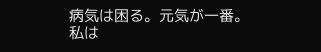病気は困る。元気が一番。
私は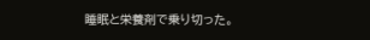睡眠と栄養剤で乗り切った。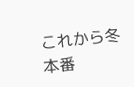これから冬本番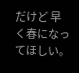だけど 早く春になってほしい。